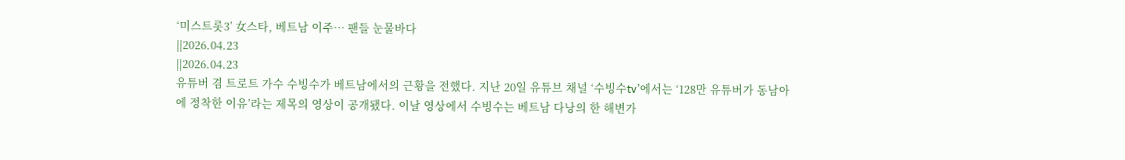‘미스트롯3’ 女스타, 베트남 이주… 팬들 눈물바다
||2026.04.23
||2026.04.23
유튜버 겸 트로트 가수 수빙수가 베트남에서의 근황을 전했다. 지난 20일 유튜브 채널 ‘수빙수tv’에서는 ‘128만 유튜버가 동남아에 정착한 이유’라는 제목의 영상이 공개됐다. 이날 영상에서 수빙수는 베트남 다낭의 한 해변가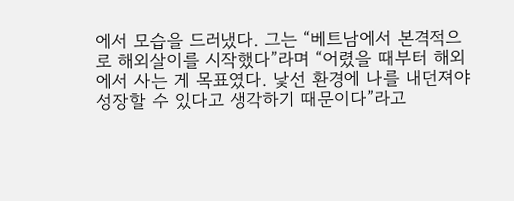에서 모습을 드러냈다. 그는 “베트남에서 본격적으로 해외살이를 시작했다”라며 “어렸을 때부터 해외에서 사는 게 목표였다. 낯선 환경에 나를 내던져야 성장할 수 있다고 생각하기 때문이다”라고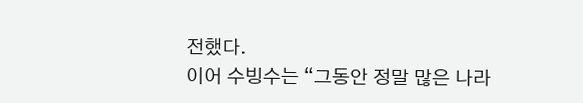전했다.
이어 수빙수는 “그동안 정말 많은 나라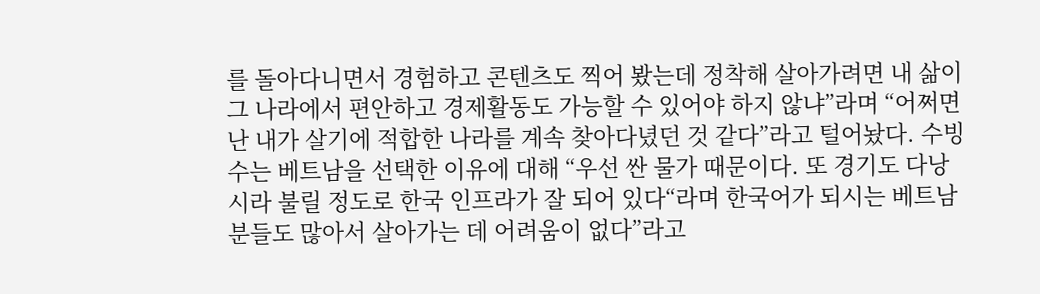를 돌아다니면서 경험하고 콘텐츠도 찍어 봤는데 정착해 살아가려면 내 삶이 그 나라에서 편안하고 경제활동도 가능할 수 있어야 하지 않냐”라며 “어쩌면 난 내가 살기에 적합한 나라를 계속 찾아다녔던 것 같다”라고 털어놨다. 수빙수는 베트남을 선택한 이유에 대해 “우선 싼 물가 때문이다. 또 경기도 다낭시라 불릴 정도로 한국 인프라가 잘 되어 있다“라며 한국어가 되시는 베트남 분들도 많아서 살아가는 데 어려움이 없다”라고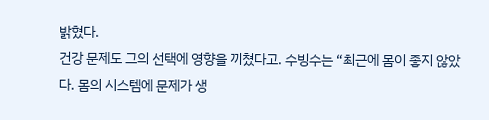밝혔다.
건강 문제도 그의 선택에 영향을 끼쳤다고. 수빙수는 “최근에 몸이 좋지 않았다. 몸의 시스템에 문제가 생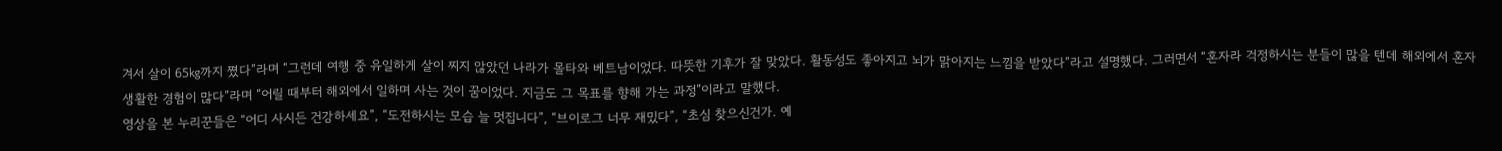겨서 살이 65㎏까지 쪘다”라며 “그런데 여행 중 유일하게 살이 찌지 않았던 나라가 몰타와 베트남이었다. 따뜻한 기후가 잘 맞았다. 활동성도 좋아지고 뇌가 맑아지는 느낌을 받았다”라고 설명했다. 그러면서 “혼자라 걱정하시는 분들이 많을 텐데 해외에서 혼자 생활한 경험이 많다”라며 “어릴 때부터 해외에서 일하며 사는 것이 꿈이었다. 지금도 그 목표를 향해 가는 과정”이라고 말했다.
영상을 본 누리꾼들은 “어디 사시든 건강하세요”, “도전하시는 모습 늘 멋집니다”, “브이로그 너무 재밌다”, “초심 찾으신건가. 예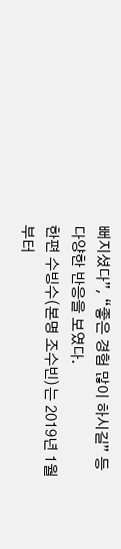뻐지셨다”, “좋은 경험 많이 하시길” 등 다양한 반응을 보였다.
한편 수빙수(본명 조수빈)는 2019년 1월부터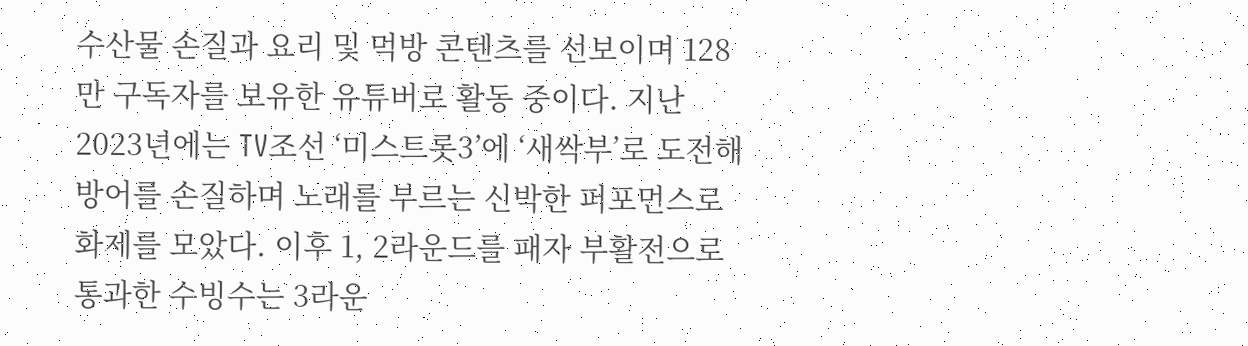수산물 손질과 요리 및 먹방 콘텐츠를 선보이며 128만 구독자를 보유한 유튜버로 활동 중이다. 지난 2023년에는 TV조선 ‘미스트롯3’에 ‘새싹부’로 도전해 방어를 손질하며 노래를 부르는 신박한 퍼포먼스로 화제를 모았다. 이후 1, 2라운드를 패자 부활전으로 통과한 수빙수는 3라운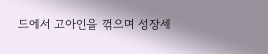드에서 고아인을 꺾으며 성장세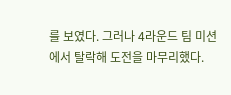를 보였다. 그러나 4라운드 팀 미션에서 탈락해 도전을 마무리했다.